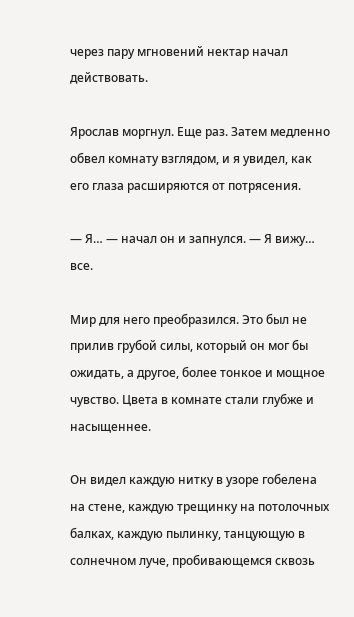через пару мгновений нектар начал действовать.

Ярослав моргнул. Еще раз. Затем медленно обвел комнату взглядом, и я увидел, как его глаза расширяются от потрясения.

— Я… — начал он и запнулся. — Я вижу… все.

Мир для него преобразился. Это был не прилив грубой силы, который он мог бы ожидать, а другое, более тонкое и мощное чувство. Цвета в комнате стали глубже и насыщеннее.

Он видел каждую нитку в узоре гобелена на стене, каждую трещинку на потолочных балках, каждую пылинку, танцующую в солнечном луче, пробивающемся сквозь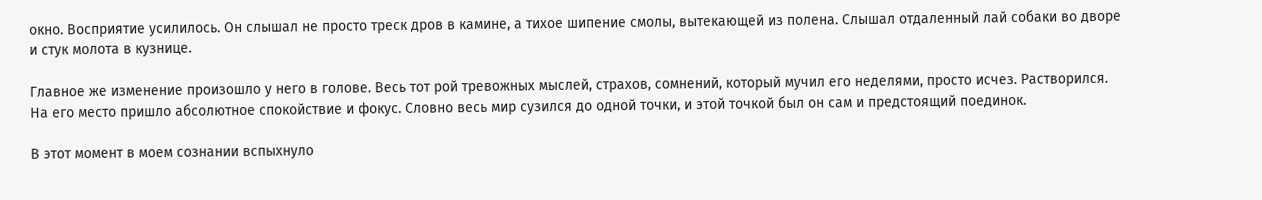окно. Восприятие усилилось. Он слышал не просто треск дров в камине, а тихое шипение смолы, вытекающей из полена. Слышал отдаленный лай собаки во дворе и стук молота в кузнице.

Главное же изменение произошло у него в голове. Весь тот рой тревожных мыслей, страхов, сомнений, который мучил его неделями, просто исчез. Растворился. На его место пришло абсолютное спокойствие и фокус. Словно весь мир сузился до одной точки, и этой точкой был он сам и предстоящий поединок.

В этот момент в моем сознании вспыхнуло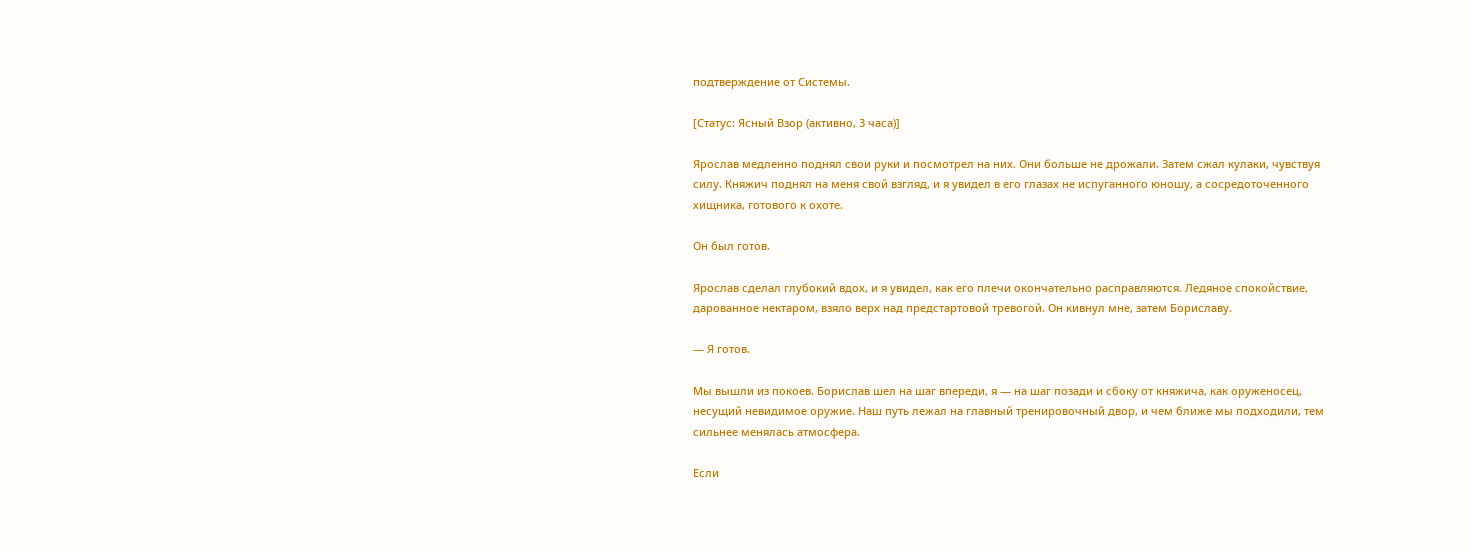подтверждение от Системы.

[Статус: Ясный Взор (активно, 3 часа)]

Ярослав медленно поднял свои руки и посмотрел на них. Они больше не дрожали. Затем сжал кулаки, чувствуя силу. Княжич поднял на меня свой взгляд, и я увидел в его глазах не испуганного юношу, а сосредоточенного хищника, готового к охоте.

Он был готов.

Ярослав сделал глубокий вдох, и я увидел, как его плечи окончательно расправляются. Ледяное спокойствие, дарованное нектаром, взяло верх над предстартовой тревогой. Он кивнул мне, затем Бориславу.

— Я готов.

Мы вышли из покоев. Борислав шел на шаг впереди, я — на шаг позади и сбоку от княжича, как оруженосец, несущий невидимое оружие. Наш путь лежал на главный тренировочный двор, и чем ближе мы подходили, тем сильнее менялась атмосфера.

Если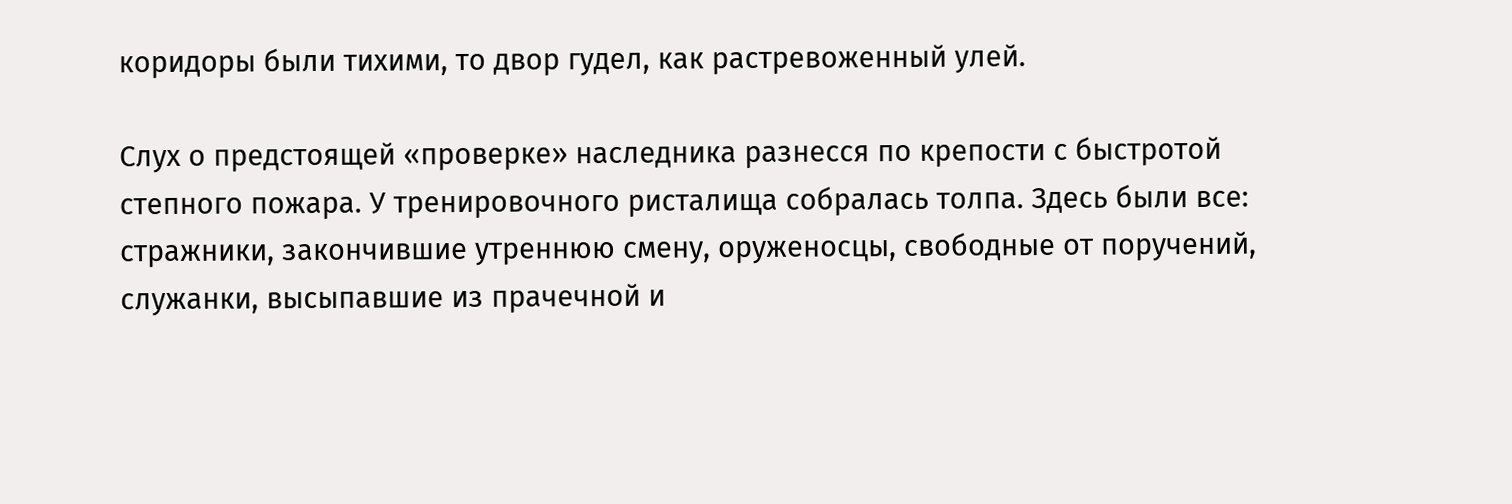коридоры были тихими, то двор гудел, как растревоженный улей.

Слух о предстоящей «проверке» наследника разнесся по крепости с быстротой степного пожара. У тренировочного ристалища собралась толпа. Здесь были все: стражники, закончившие утреннюю смену, оруженосцы, свободные от поручений, служанки, высыпавшие из прачечной и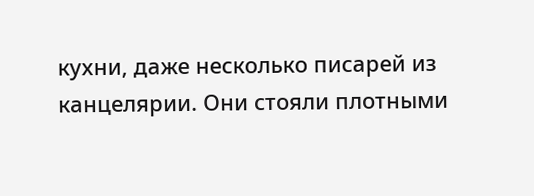кухни, даже несколько писарей из канцелярии. Они стояли плотными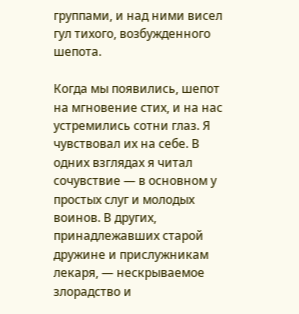группами, и над ними висел гул тихого, возбужденного шепота.

Когда мы появились, шепот на мгновение стих, и на нас устремились сотни глаз. Я чувствовал их на себе. В одних взглядах я читал сочувствие — в основном у простых слуг и молодых воинов. В других, принадлежавших старой дружине и прислужникам лекаря, — нескрываемое злорадство и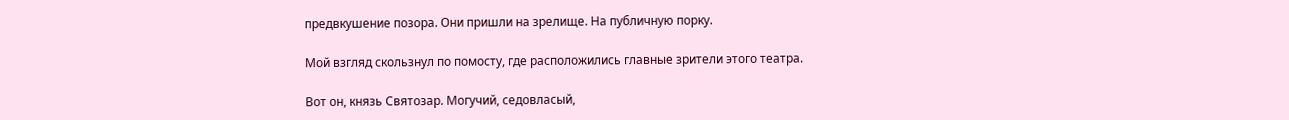предвкушение позора. Они пришли на зрелище. На публичную порку.

Мой взгляд скользнул по помосту, где расположились главные зрители этого театра.

Вот он, князь Святозар. Могучий, седовласый,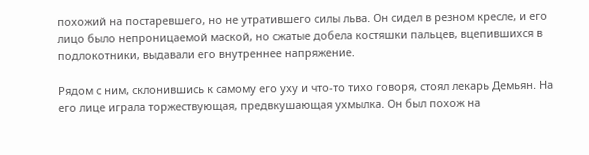похожий на постаревшего, но не утратившего силы льва. Он сидел в резном кресле, и его лицо было непроницаемой маской, но сжатые добела костяшки пальцев, вцепившихся в подлокотники, выдавали его внутреннее напряжение.

Рядом с ним, склонившись к самому его уху и что-то тихо говоря, стоял лекарь Демьян. На его лице играла торжествующая, предвкушающая ухмылка. Он был похож на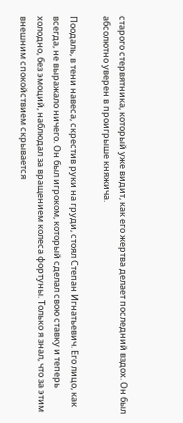старого стервятника, который уже видит, как его жертва делает последний вздох. Он был абсолютно уверен в проигрыше княжича.

Поодаль, в тени навеса, скрестив руки на груди, стоял Степан Игнатьевич. Его лицо, как всегда, не выражало ничего. Он был игроком, который сделал свою ставку и теперь холодно, без эмоций, наблюдал за вращением колеса фортуны. Только я знал, что за этим внешним спокойствием скрывается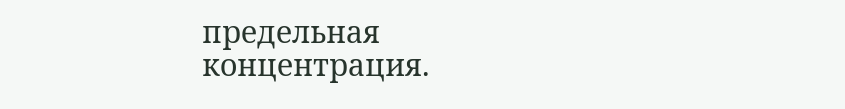предельная концентрация.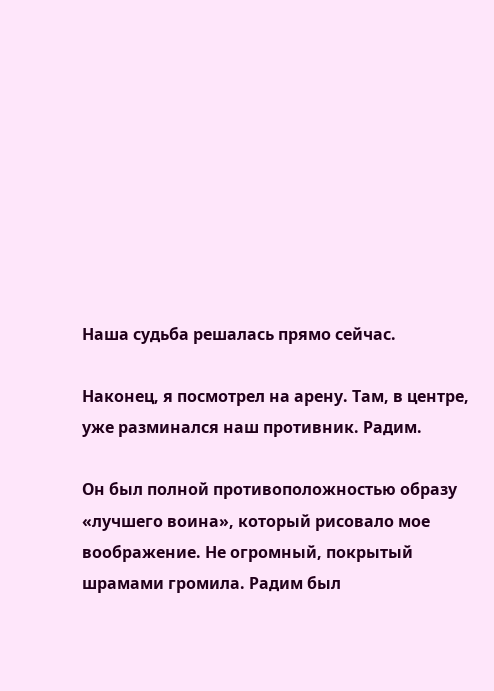Наша судьба решалась прямо сейчас.

Наконец, я посмотрел на арену. Там, в центре, уже разминался наш противник. Радим.

Он был полной противоположностью образу «лучшего воина», который рисовало мое воображение. Не огромный, покрытый шрамами громила. Радим был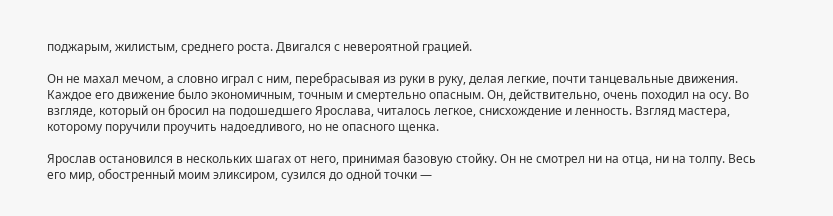поджарым, жилистым, среднего роста. Двигался с невероятной грацией.

Он не махал мечом, а словно играл с ним, перебрасывая из руки в руку, делая легкие, почти танцевальные движения. Каждое его движение было экономичным, точным и смертельно опасным. Он, действительно, очень походил на осу. Во взгляде, который он бросил на подошедшего Ярослава, читалось легкое, снисхождение и ленность. Взгляд мастера, которому поручили проучить надоедливого, но не опасного щенка.

Ярослав остановился в нескольких шагах от него, принимая базовую стойку. Он не смотрел ни на отца, ни на толпу. Весь его мир, обостренный моим эликсиром, сузился до одной точки —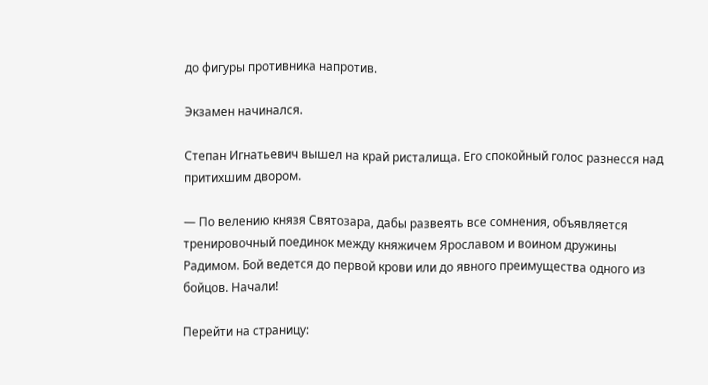до фигуры противника напротив.

Экзамен начинался.

Степан Игнатьевич вышел на край ристалища. Его спокойный голос разнесся над притихшим двором.

— По велению князя Святозара, дабы развеять все сомнения, объявляется тренировочный поединок между княжичем Ярославом и воином дружины Радимом. Бой ведется до первой крови или до явного преимущества одного из бойцов. Начали!

Перейти на страницу: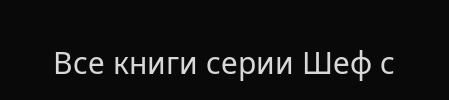Все книги серии Шеф с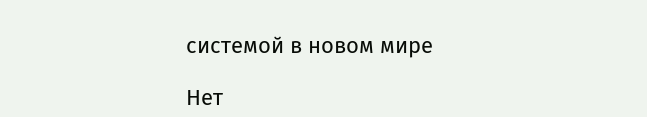системой в новом мире

Нет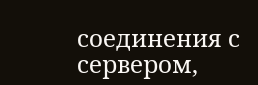соединения с сервером,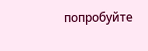попробуйте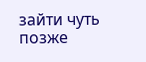зайти чуть позже